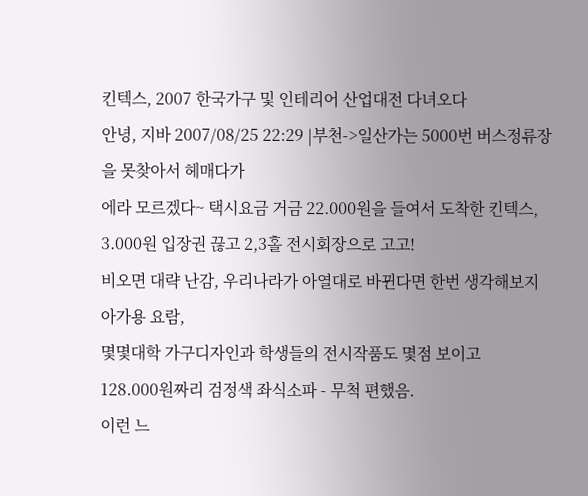킨텍스, 2007 한국가구 및 인테리어 산업대전 다녀오다
안녕, 지바 2007/08/25 22:29 |부천->일산가는 5000번 버스정류장을 못찾아서 헤매다가
에라 모르겠다~ 택시요금 거금 22.000원을 들여서 도착한 킨텍스,
3.000원 입장권 끊고 2,3홀 전시회장으로 고고!
비오면 대략 난감, 우리나라가 아열대로 바뀐다면 한번 생각해보지
아가용 요람,
몇몇대학 가구디자인과 학생들의 전시작품도 몇점 보이고
128.000원짜리 검정색 좌식소파 - 무척 편했음.
이런 느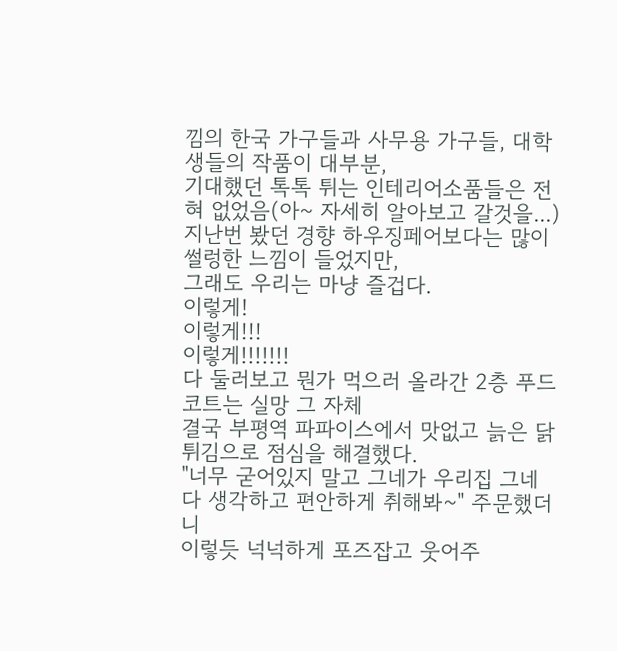낌의 한국 가구들과 사무용 가구들, 대학생들의 작품이 대부분,
기대했던 톡톡 튀는 인테리어소품들은 전혀 없었음(아~ 자세히 알아보고 갈것을...)
지난번 봤던 경향 하우징페어보다는 많이 썰렁한 느낌이 들었지만,
그래도 우리는 마냥 즐겁다.
이렇게!
이렇게!!!
이렇게!!!!!!!
다 둘러보고 뭔가 먹으러 올라간 2층 푸드코트는 실망 그 자체
결국 부평역 파파이스에서 맛없고 늙은 닭튀김으로 점심을 해결했다.
"너무 굳어있지 말고 그네가 우리집 그네다 생각하고 편안하게 취해봐~" 주문했더니
이렇듯 넉넉하게 포즈잡고 웃어주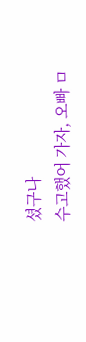셨구나
수고했어 가자, 오빠 ㅁ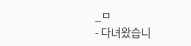_ㅁ
- 다녀왔습니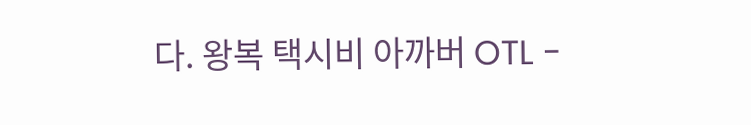다. 왕복 택시비 아까버 OTL -